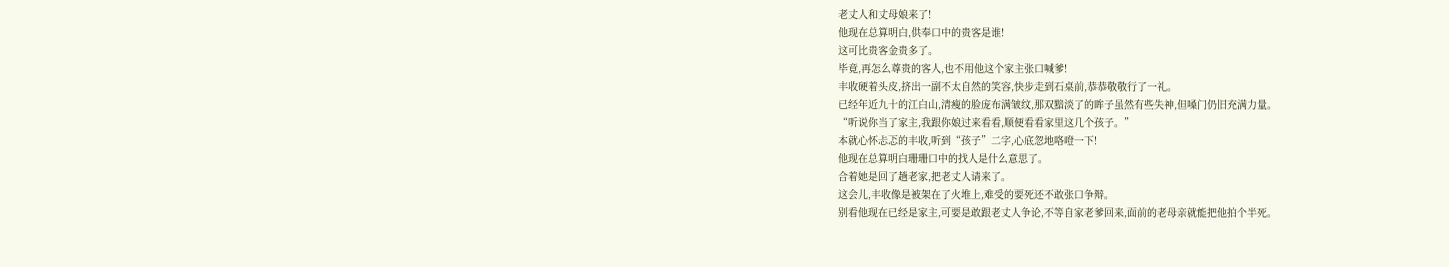老丈人和丈母娘来了!
他现在总算明白,供奉口中的贵客是谁!
这可比贵客金贵多了。
毕竟,再怎么尊贵的客人,也不用他这个家主张口喊爹!
丰收硬着头皮,挤出一副不太自然的笑容,快步走到石桌前,恭恭敬敬行了一礼。
已经年近九十的江白山,清瘦的脸庞布满皱纹,那双黯淡了的眸子虽然有些失神,但嗓门仍旧充满力量。
“听说你当了家主,我跟你娘过来看看,顺便看看家里这几个孩子。”
本就心怀忐忑的丰收,听到“孩子”二字,心底忽地咯噔一下!
他现在总算明白珊珊口中的找人是什么意思了。
合着她是回了趟老家,把老丈人请来了。
这会儿,丰收像是被架在了火堆上,难受的要死还不敢张口争辩。
别看他现在已经是家主,可要是敢跟老丈人争论,不等自家老爹回来,面前的老母亲就能把他拍个半死。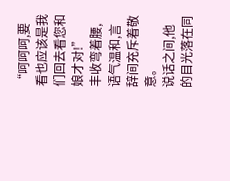“呵呵呵,要看也应该是我们回去看您和娘才对!”
丰收弯着腰,语气温和,言辞间充斥着敬意。
说话之间,他的目光落在同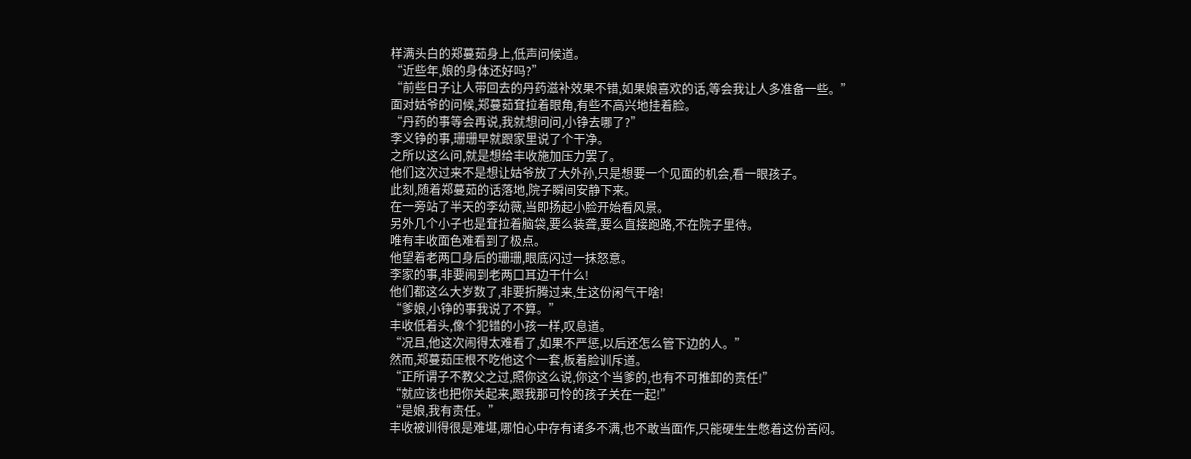样满头白的郑蔓茹身上,低声问候道。
“近些年,娘的身体还好吗?”
“前些日子让人带回去的丹药滋补效果不错,如果娘喜欢的话,等会我让人多准备一些。”
面对姑爷的问候,郑蔓茹耷拉着眼角,有些不高兴地挂着脸。
“丹药的事等会再说,我就想问问,小铮去哪了?”
李义铮的事,珊珊早就跟家里说了个干净。
之所以这么问,就是想给丰收施加压力罢了。
他们这次过来不是想让姑爷放了大外孙,只是想要一个见面的机会,看一眼孩子。
此刻,随着郑蔓茹的话落地,院子瞬间安静下来。
在一旁站了半天的李幼薇,当即扬起小脸开始看风景。
另外几个小子也是耷拉着脑袋,要么装聋,要么直接跑路,不在院子里待。
唯有丰收面色难看到了极点。
他望着老两口身后的珊珊,眼底闪过一抹怒意。
李家的事,非要闹到老两口耳边干什么!
他们都这么大岁数了,非要折腾过来,生这份闲气干啥!
“爹娘,小铮的事我说了不算。”
丰收低着头,像个犯错的小孩一样,叹息道。
“况且,他这次闹得太难看了,如果不严惩,以后还怎么管下边的人。”
然而,郑蔓茹压根不吃他这个一套,板着脸训斥道。
“正所谓子不教父之过,照你这么说,你这个当爹的,也有不可推卸的责任!”
“就应该也把你关起来,跟我那可怜的孩子关在一起!”
“是娘,我有责任。”
丰收被训得很是难堪,哪怕心中存有诸多不满,也不敢当面作,只能硬生生憋着这份苦闷。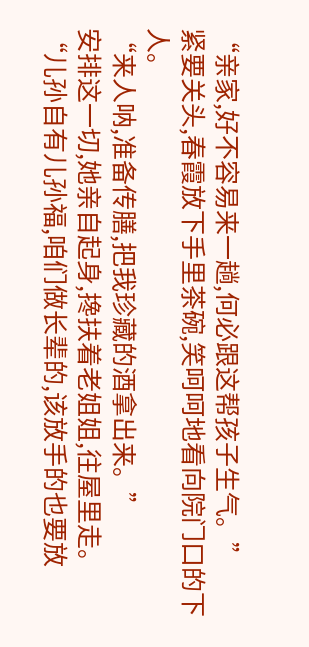“亲家,好不容易来一趟,何必跟这帮孩子生气。”
紧要关头,春霞放下手里茶碗,笑呵呵地看向院门口的下人。
“来人呐,准备传膳,把我珍藏的酒拿出来。”
安排这一切,她亲自起身,搀扶着老姐姐,往屋里走。
“儿孙自有儿孙福,咱们做长辈的,该放手的也要放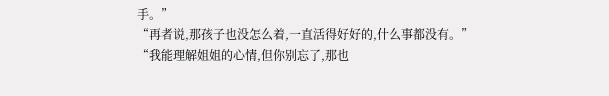手。”
“再者说,那孩子也没怎么着,一直活得好好的,什么事都没有。”
“我能理解姐姐的心情,但你别忘了,那也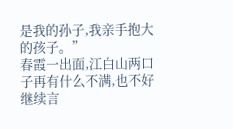是我的孙子,我亲手抱大的孩子。”
春霞一出面,江白山两口子再有什么不满,也不好继续言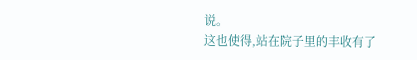说。
这也使得,站在院子里的丰收有了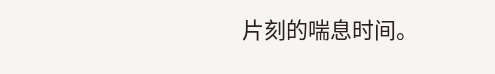片刻的喘息时间。